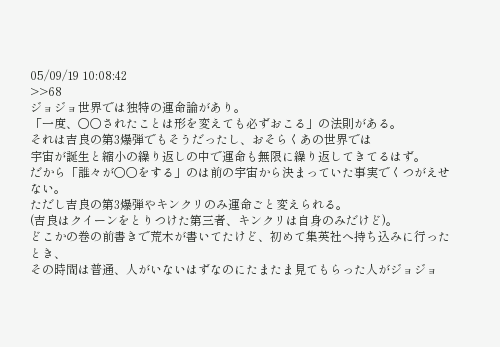05/09/19 10:08:42
>>68
ジョジョ世界では独特の運命論があり。
「一度、○○されたことは形を変えても必ずおこる」の法則がある。
それは吉良の第3爆弾でもそうだったし、おそらくあの世界では
宇宙が誕生と縮小の繰り返しの中で運命も無限に繰り返してきてるはず。
だから「誰々が○○をする」のは前の宇宙から決まっていた事実でくつがえせない。
ただし吉良の第3爆弾やキンクリのみ運命ごと変えられる。
(吉良はクイーンをとりつけた第三者、キンクリは自身のみだけど)。
どこかの巻の前書きで荒木が書いてたけど、初めて集英社へ持ち込みに行ったとき、
その時間は普通、人がいないはずなのにたまたま見てもらった人がジョジョ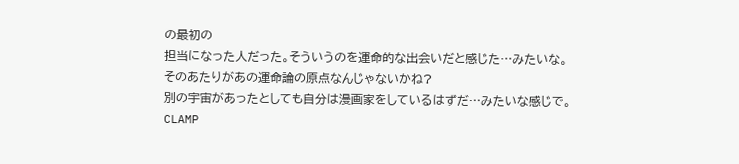の最初の
担当になった人だった。そういうのを運命的な出会いだと感じた…みたいな。
そのあたりがあの運命論の原点なんじゃないかね?
別の宇宙があったとしても自分は漫画家をしているはずだ…みたいな感じで。
CLAMP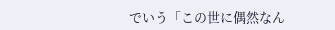でいう「この世に偶然なん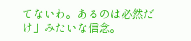てないわ。あるのは必然だけ」みたいな信念。